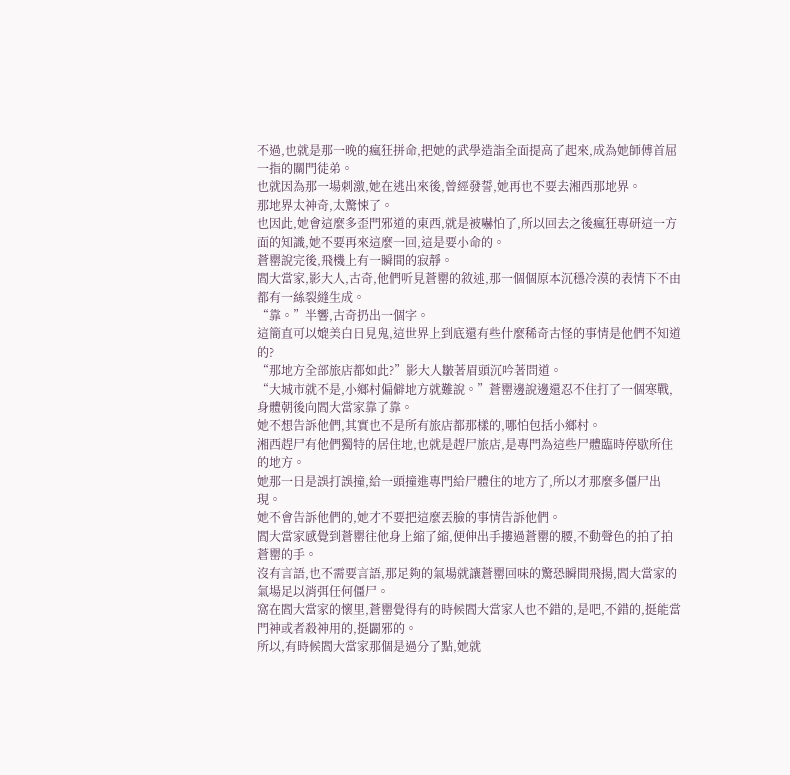不過,也就是那一晚的瘋狂拼命,把她的武學造詣全面提高了起來,成為她師傅首屈一指的關門徒弟。
也就因為那一場刺激,她在逃出來後,曾經發誓,她再也不要去湘西那地界。
那地界太神奇,太驚悚了。
也因此,她會這麼多歪門邪道的東西,就是被嚇怕了,所以回去之後瘋狂專研這一方面的知識,她不要再來這麼一回,這是要小命的。
蒼罌說完後,飛機上有一瞬間的寂靜。
閻大當家,影大人,古奇,他們听見蒼罌的敘述,那一個個原本沉穩冷漠的表情下不由都有一絲裂縫生成。
“靠。”半響,古奇扔出一個字。
這簡直可以媲美白日見鬼,這世界上到底還有些什麼稀奇古怪的事情是他們不知道的?
“那地方全部旅店都如此?”影大人皺著眉頭沉吟著問道。
“大城市就不是,小鄉村偏僻地方就難說。”蒼罌邊說邊還忍不住打了一個寒戰,身體朝後向閻大當家靠了靠。
她不想告訴他們,其實也不是所有旅店都那樣的,哪怕包括小鄉村。
湘西趕尸有他們獨特的居住地,也就是趕尸旅店,是專門為這些尸體臨時停歇所住的地方。
她那一日是誤打誤撞,給一頭撞進專門給尸體住的地方了,所以才那麼多僵尸出現。
她不會告訴他們的,她才不要把這麼丟臉的事情告訴他們。
閻大當家感覺到蒼罌往他身上縮了縮,便伸出手摟過蒼罌的腰,不動聲色的拍了拍蒼罌的手。
沒有言語,也不需要言語,那足夠的氣場就讓蒼罌回味的驚恐瞬間飛揚,閻大當家的氣場足以消弭任何僵尸。
窩在閻大當家的懷里,蒼罌覺得有的時候閻大當家人也不錯的,是吧,不錯的,挺能當門神或者殺神用的,挺闢邪的。
所以,有時候閻大當家那個是過分了點,她就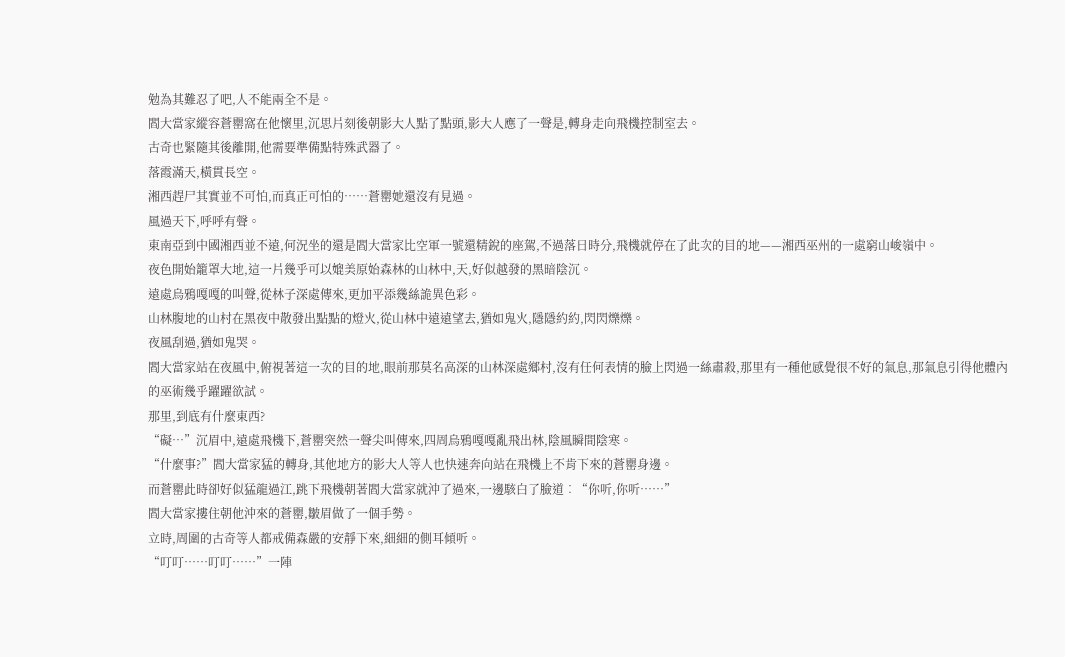勉為其難忍了吧,人不能兩全不是。
閻大當家縱容蒼罌窩在他懷里,沉思片刻後朝影大人點了點頭,影大人應了一聲是,轉身走向飛機控制室去。
古奇也緊隨其後離開,他需要準備點特殊武器了。
落霞滿天,橫貫長空。
湘西趕尸其實並不可怕,而真正可怕的……蒼罌她還沒有見過。
風過天下,呼呼有聲。
東南亞到中國湘西並不遠,何況坐的還是閻大當家比空軍一號還精銳的座駕,不過落日時分,飛機就停在了此次的目的地——湘西巫州的一處窮山峻嶺中。
夜色開始籠罩大地,這一片幾乎可以媲美原始森林的山林中,天,好似越發的黑暗陰沉。
遠處烏鴉嘎嘎的叫聲,從林子深處傳來,更加平添幾絲詭異色彩。
山林腹地的山村在黑夜中散發出點點的燈火,從山林中遠遠望去,猶如鬼火,隱隱約約,閃閃爍爍。
夜風刮過,猶如鬼哭。
閻大當家站在夜風中,俯視著這一次的目的地,眼前那莫名高深的山林深處鄉村,沒有任何表情的臉上閃過一絲肅殺,那里有一種他感覺很不好的氣息,那氣息引得他體內的巫術幾乎躍躍欲試。
那里,到底有什麼東西?
“礙…”沉眉中,遠處飛機下,蒼罌突然一聲尖叫傳來,四周烏鴉嘎嘎亂飛出林,陰風瞬間陰寒。
“什麼事?”閻大當家猛的轉身,其他地方的影大人等人也快速奔向站在飛機上不肯下來的蒼罌身邊。
而蒼罌此時卻好似猛龍過江,跳下飛機朝著閻大當家就沖了過來,一邊駭白了臉道︰“你听,你听……”
閻大當家摟住朝他沖來的蒼罌,皺眉做了一個手勢。
立時,周圍的古奇等人都戒備森嚴的安靜下來,細細的側耳傾听。
“叮叮……叮叮……”一陣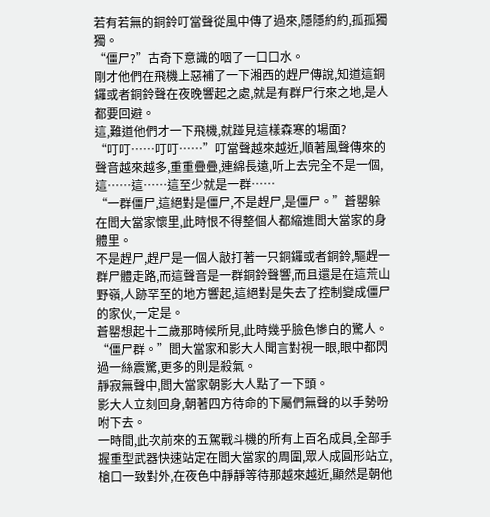若有若無的銅鈴叮當聲從風中傳了過來,隱隱約約,孤孤獨獨。
“僵尸?”古奇下意識的咽了一口口水。
剛才他們在飛機上惡補了一下湘西的趕尸傳說,知道這銅鑼或者銅鈴聲在夜晚響起之處,就是有群尸行來之地,是人都要回避。
這,難道他們才一下飛機,就踫見這樣森寒的場面?
“叮叮……叮叮……”叮當聲越來越近,順著風聲傳來的聲音越來越多,重重疊疊,連綿長遠,听上去完全不是一個,這……這……這至少就是一群……
“一群僵尸,這絕對是僵尸,不是趕尸,是僵尸。”蒼罌躲在閻大當家懷里,此時恨不得整個人都縮進閻大當家的身體里。
不是趕尸,趕尸是一個人敲打著一只銅鑼或者銅鈴,驅趕一群尸體走路,而這聲音是一群銅鈴聲響,而且還是在這荒山野嶺,人跡罕至的地方響起,這絕對是失去了控制變成僵尸的家伙,一定是。
蒼罌想起十二歲那時候所見,此時幾乎臉色慘白的驚人。
“僵尸群。”閻大當家和影大人聞言對視一眼,眼中都閃過一絲震驚,更多的則是殺氣。
靜寂無聲中,閻大當家朝影大人點了一下頭。
影大人立刻回身,朝著四方待命的下屬們無聲的以手勢吩咐下去。
一時間,此次前來的五駕戰斗機的所有上百名成員,全部手握重型武器快速站定在閻大當家的周圍,眾人成圓形站立,槍口一致對外,在夜色中靜靜等待那越來越近,顯然是朝他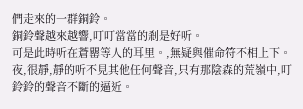們走來的一群銅鈴。
銅鈴聲越來越響,叮叮當當的剎是好听。
可是此時听在蒼罌等人的耳里。,無疑與催命符不相上下。
夜,很靜,靜的听不見其他任何聲音,只有那陰森的荒嶺中,叮鈴鈴的聲音不斷的逼近。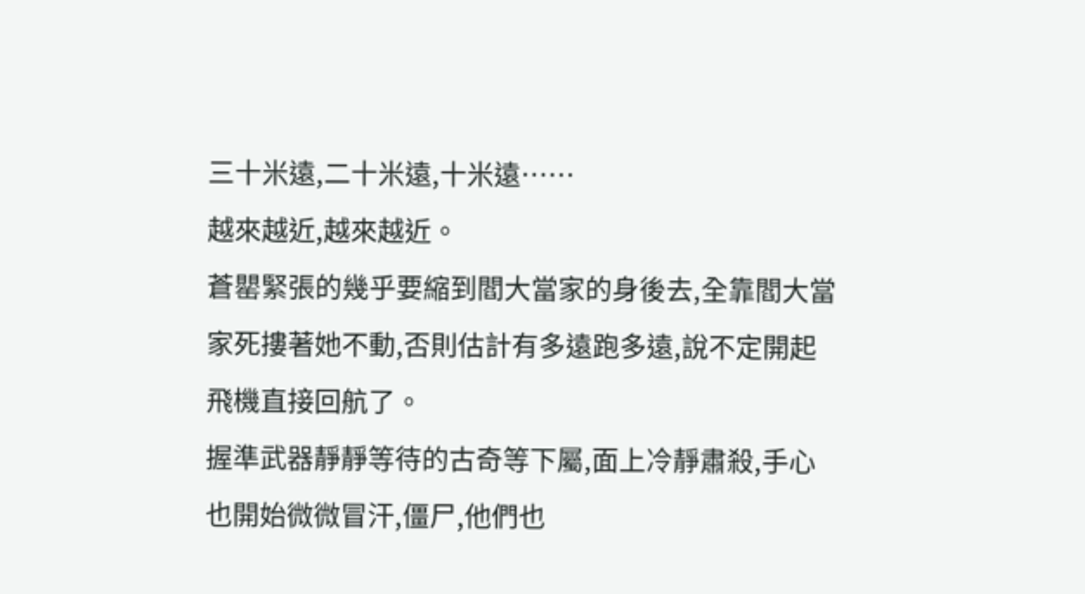三十米遠,二十米遠,十米遠……
越來越近,越來越近。
蒼罌緊張的幾乎要縮到閻大當家的身後去,全靠閻大當家死摟著她不動,否則估計有多遠跑多遠,說不定開起飛機直接回航了。
握準武器靜靜等待的古奇等下屬,面上冷靜肅殺,手心也開始微微冒汗,僵尸,他們也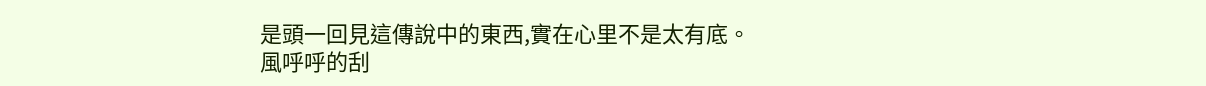是頭一回見這傳說中的東西,實在心里不是太有底。
風呼呼的刮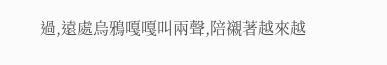過,遠處烏鴉嘎嘎叫兩聲,陪襯著越來越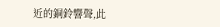近的銅鈴響聲,此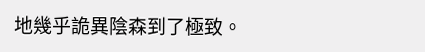地幾乎詭異陰森到了極致。